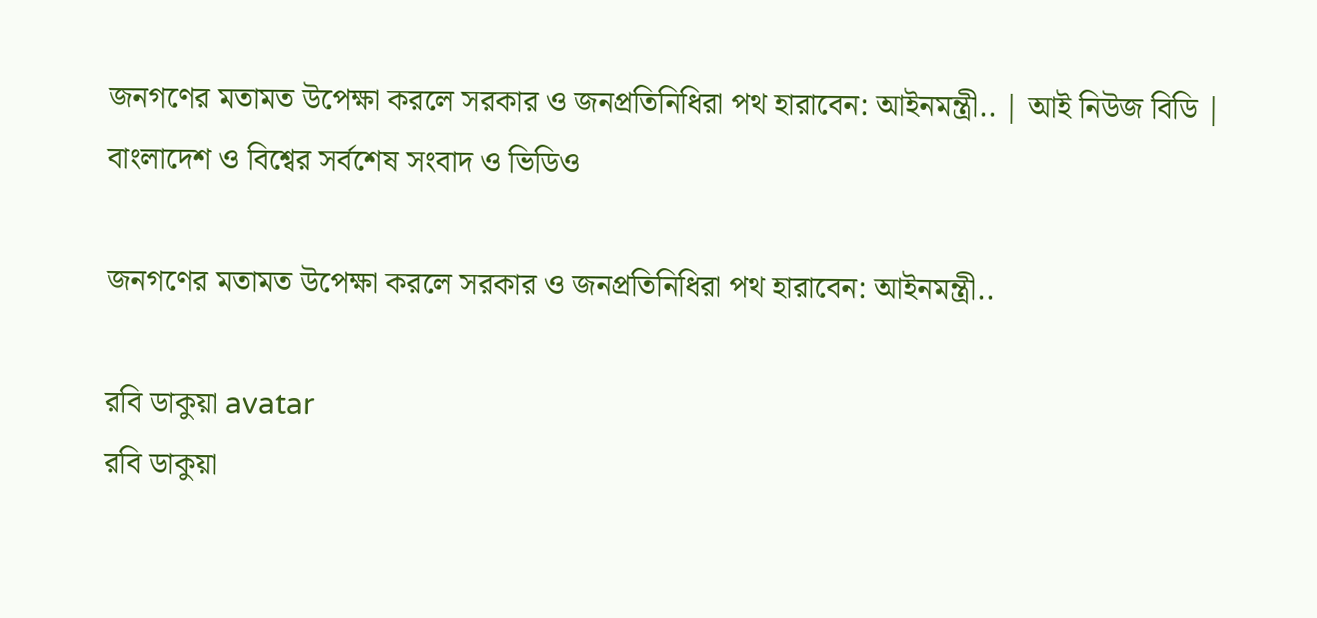জনগণের মতামত উপেক্ষা করলে সরকার ও জনপ্রতিনিধিরা পথ হারাবেন: আইনমন্ত্রী.. | আই নিউজ বিডি | বাংলাদেশ ও বিশ্বের সর্বশেষ সংবাদ ও ভিডিও

জনগণের মতামত উপেক্ষা করলে সরকার ও জনপ্রতিনিধিরা পথ হারাবেন: আইনমন্ত্রী..

রবি ডাকুয়া avatar
রবি ডাকুয়া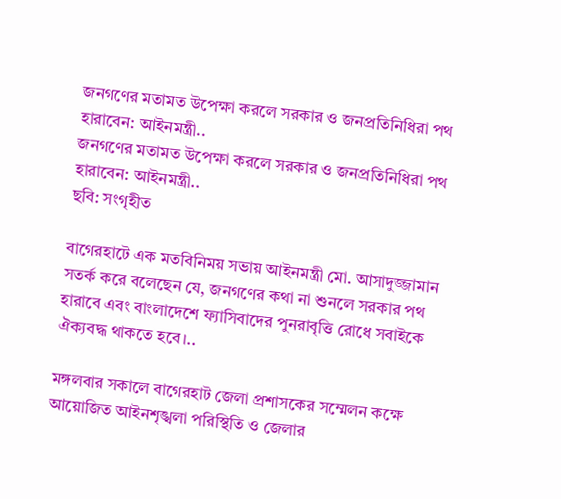জনগণের মতামত উপেক্ষা করলে সরকার ও জনপ্রতিনিধিরা পথ হারাবেন: আইনমন্ত্রী..
জনগণের মতামত উপেক্ষা করলে সরকার ও জনপ্রতিনিধিরা পথ হারাবেন: আইনমন্ত্রী..
ছবি: সংগৃহীত

বাগেরহাটে এক মতবিনিময় সভায় আইনমন্ত্রী মো. আসাদুজ্জামান সতর্ক করে বলেছেন যে, জনগণের কথা না শুনলে সরকার পথ হারাবে এবং বাংলাদেশে ফ্যাসিবাদের পুনরাবৃত্তি রোধে সবাইকে ঐক্যবদ্ধ থাকতে হবে।..

মঙ্গলবার সকালে বাগেরহাট জেলা প্রশাসকের সম্মেলন কক্ষে আয়োজিত আইনশৃঙ্খলা পরিস্থিতি ও জেলার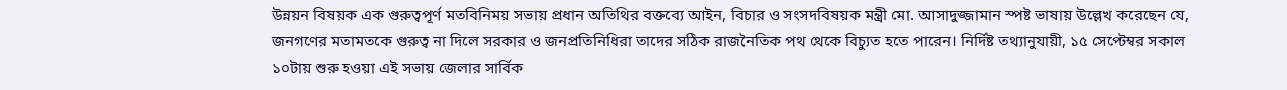উন্নয়ন বিষয়ক এক গুরুত্বপূর্ণ মতবিনিময় সভায় প্রধান অতিথির বক্তব্যে আইন, বিচার ও সংসদবিষয়ক মন্ত্রী মো. আসাদুজ্জামান স্পষ্ট ভাষায় উল্লেখ করেছেন যে, জনগণের মতামতকে গুরুত্ব না দিলে সরকার ও জনপ্রতিনিধিরা তাদের সঠিক রাজনৈতিক পথ থেকে বিচ্যুত হতে পারেন। নির্দিষ্ট তথ্যানুযায়ী, ১৫ সেপ্টেম্বর সকাল ১০টায় শুরু হওয়া এই সভায় জেলার সার্বিক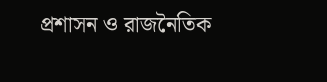প্রশাসন ও রাজনৈতিক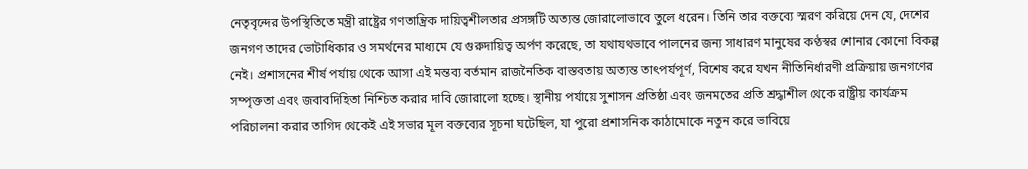নেতৃবৃন্দের উপস্থিতিতে মন্ত্রী রাষ্ট্রের গণতান্ত্রিক দায়িত্বশীলতার প্রসঙ্গটি অত্যন্ত জোরালোভাবে তুলে ধরেন। তিনি তার বক্তব্যে স্মরণ করিয়ে দেন যে, দেশের জনগণ তাদের ভোটাধিকার ও সমর্থনের মাধ্যমে যে গুরুদায়িত্ব অর্পণ করেছে, তা যথাযথভাবে পালনের জন্য সাধারণ মানুষের কণ্ঠস্বর শোনার কোনো বিকল্প নেই। প্রশাসনের শীর্ষ পর্যায় থেকে আসা এই মন্তব্য বর্তমান রাজনৈতিক বাস্তবতায় অত্যন্ত তাৎপর্যপূর্ণ, বিশেষ করে যখন নীতিনির্ধারণী প্রক্রিয়ায় জনগণের সম্পৃক্ততা এবং জবাবদিহিতা নিশ্চিত করার দাবি জোরালো হচ্ছে। স্থানীয় পর্যায়ে সুশাসন প্রতিষ্ঠা এবং জনমতের প্রতি শ্রদ্ধাশীল থেকে রাষ্ট্রীয় কার্যক্রম পরিচালনা করার তাগিদ থেকেই এই সভার মূল বক্তব্যের সূচনা ঘটেছিল, যা পুরো প্রশাসনিক কাঠামোকে নতুন করে ভাবিয়ে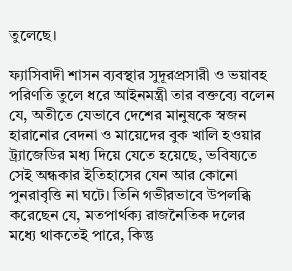তুলেছে।

ফ্যাসিবাদী শাসন ব্যবস্থার সুদূরপ্রসারী ও ভয়াবহ পরিণতি তুলে ধরে আইনমন্ত্রী তার বক্তব্যে বলেন যে, অতীতে যেভাবে দেশের মানুষকে স্বজন হারানোর বেদনা ও মায়েদের বুক খালি হওয়ার ট্র্যাজেডির মধ্য দিয়ে যেতে হয়েছে, ভবিষ্যতে সেই অন্ধকার ইতিহাসের যেন আর কোনো পুনরাবৃত্তি না ঘটে। তিনি গভীরভাবে উপলব্ধি করেছেন যে, মতপার্থক্য রাজনৈতিক দলের মধ্যে থাকতেই পারে, কিন্তু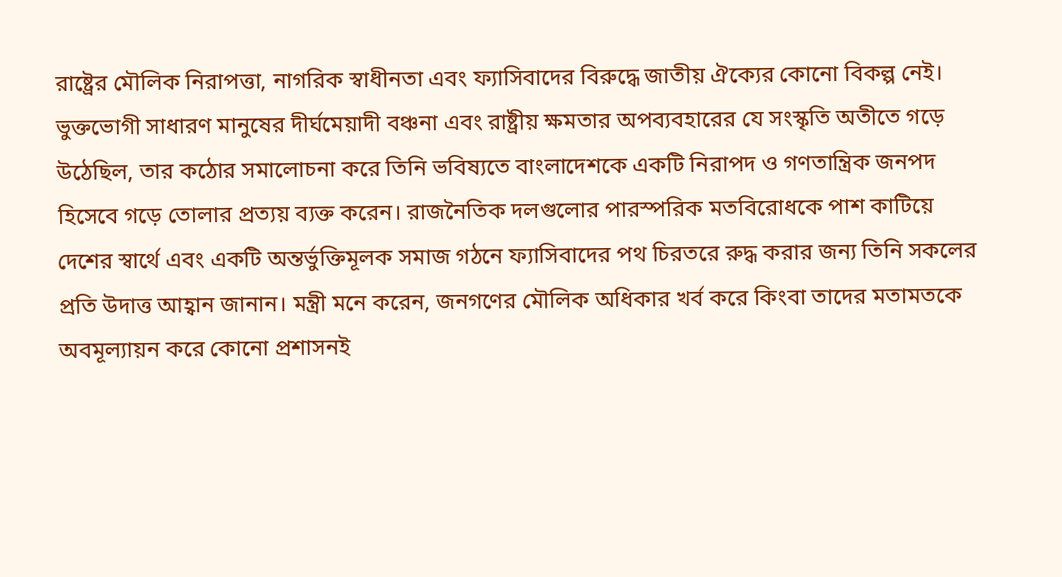রাষ্ট্রের মৌলিক নিরাপত্তা, নাগরিক স্বাধীনতা এবং ফ্যাসিবাদের বিরুদ্ধে জাতীয় ঐক্যের কোনো বিকল্প নেই। ভুক্তভোগী সাধারণ মানুষের দীর্ঘমেয়াদী বঞ্চনা এবং রাষ্ট্রীয় ক্ষমতার অপব্যবহারের যে সংস্কৃতি অতীতে গড়ে উঠেছিল, তার কঠোর সমালোচনা করে তিনি ভবিষ্যতে বাংলাদেশকে একটি নিরাপদ ও গণতান্ত্রিক জনপদ হিসেবে গড়ে তোলার প্রত্যয় ব্যক্ত করেন। রাজনৈতিক দলগুলোর পারস্পরিক মতবিরোধকে পাশ কাটিয়ে দেশের স্বার্থে এবং একটি অন্তর্ভুক্তিমূলক সমাজ গঠনে ফ্যাসিবাদের পথ চিরতরে রুদ্ধ করার জন্য তিনি সকলের প্রতি উদাত্ত আহ্বান জানান। মন্ত্রী মনে করেন, জনগণের মৌলিক অধিকার খর্ব করে কিংবা তাদের মতামতকে অবমূল্যায়ন করে কোনো প্রশাসনই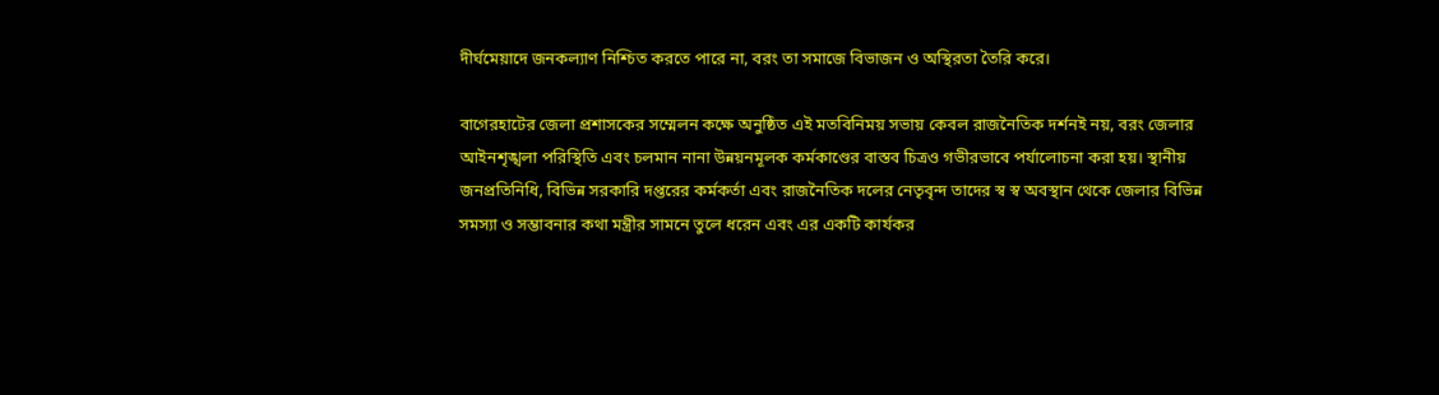দীর্ঘমেয়াদে জনকল্যাণ নিশ্চিত করতে পারে না, বরং তা সমাজে বিভাজন ও অস্থিরতা তৈরি করে।

বাগেরহাটের জেলা প্রশাসকের সম্মেলন কক্ষে অনুষ্ঠিত এই মতবিনিময় সভায় কেবল রাজনৈতিক দর্শনই নয়, বরং জেলার আইনশৃঙ্খলা পরিস্থিতি এবং চলমান নানা উন্নয়নমূলক কর্মকাণ্ডের বাস্তব চিত্রও গভীরভাবে পর্যালোচনা করা হয়। স্থানীয় জনপ্রতিনিধি, বিভিন্ন সরকারি দপ্তরের কর্মকর্তা এবং রাজনৈতিক দলের নেতৃবৃন্দ তাদের স্ব স্ব অবস্থান থেকে জেলার বিভিন্ন সমস্যা ও সম্ভাবনার কথা মন্ত্রীর সামনে তুলে ধরেন এবং এর একটি কার্যকর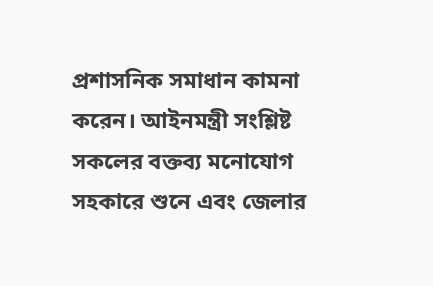প্রশাসনিক সমাধান কামনা করেন। আইনমন্ত্রী সংশ্লিষ্ট সকলের বক্তব্য মনোযোগ সহকারে শুনে এবং জেলার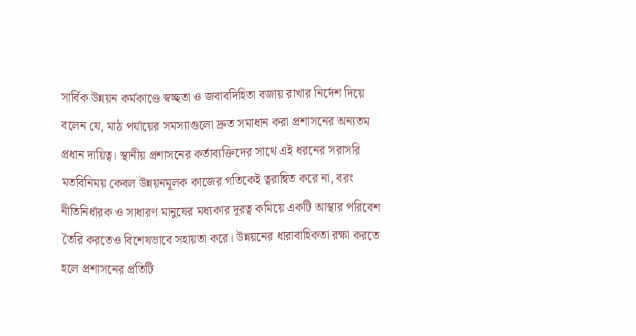সার্বিক উন্নয়ন কর্মকাণ্ডে স্বচ্ছতা ও জবাবদিহিতা বজায় রাখার নির্দেশ দিয়ে বলেন যে, মাঠ পর্যায়ের সমস্যাগুলো দ্রুত সমাধান করা প্রশাসনের অন্যতম প্রধান দায়িত্ব। স্থানীয় প্রশাসনের কর্তাব্যক্তিদের সাথে এই ধরনের সরাসরি মতবিনিময় কেবল উন্নয়নমূলক কাজের গতিকেই ত্বরান্বিত করে না, বরং নীতিনির্ধারক ও সাধারণ মানুষের মধ্যকার দূরত্ব কমিয়ে একটি আস্থার পরিবেশ তৈরি করতেও বিশেষভাবে সহায়তা করে। উন্নয়নের ধারাবাহিকতা রক্ষা করতে হলে প্রশাসনের প্রতিটি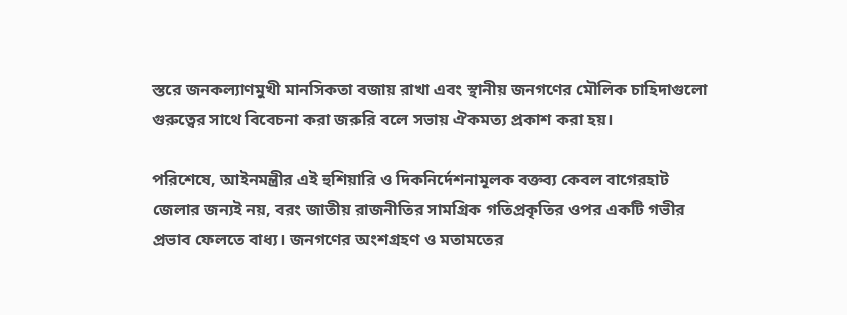স্তরে জনকল্যাণমুখী মানসিকতা বজায় রাখা এবং স্থানীয় জনগণের মৌলিক চাহিদাগুলো গুরুত্বের সাথে বিবেচনা করা জরুরি বলে সভায় ঐকমত্য প্রকাশ করা হয়।

পরিশেষে, আইনমন্ত্রীর এই হুশিয়ারি ও দিকনির্দেশনামূলক বক্তব্য কেবল বাগেরহাট জেলার জন্যই নয়, বরং জাতীয় রাজনীতির সামগ্রিক গতিপ্রকৃতির ওপর একটি গভীর প্রভাব ফেলতে বাধ্য। জনগণের অংশগ্রহণ ও মতামতের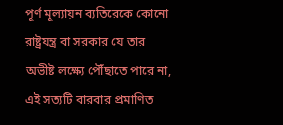পূর্ণ মূল্যায়ন ব্যতিরেকে কোনো রাষ্ট্রযন্ত্র বা সরকার যে তার অভীষ্ট লক্ষ্যে পৌঁছাতে পারে না, এই সত্যটি বারবার প্রমাণিত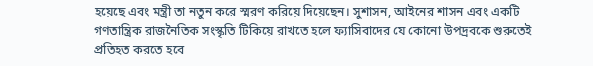হয়েছে এবং মন্ত্রী তা নতুন করে স্মরণ করিয়ে দিয়েছেন। সুশাসন, আইনের শাসন এবং একটি গণতান্ত্রিক রাজনৈতিক সংস্কৃতি টিকিয়ে রাখতে হলে ফ্যাসিবাদের যে কোনো উপদ্রবকে শুরুতেই প্রতিহত করতে হবে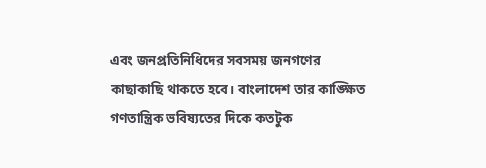এবং জনপ্রতিনিধিদের সবসময় জনগণের কাছাকাছি থাকতে হবে। বাংলাদেশ তার কাঙ্ক্ষিত গণতান্ত্রিক ভবিষ্যতের দিকে কতটুক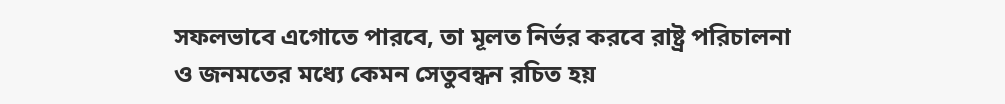সফলভাবে এগোতে পারবে, তা মূলত নির্ভর করবে রাষ্ট্র পরিচালনা ও জনমতের মধ্যে কেমন সেতুবন্ধন রচিত হয়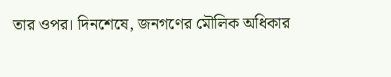তার ওপর। দিনশেষে, জনগণের মৌলিক অধিকার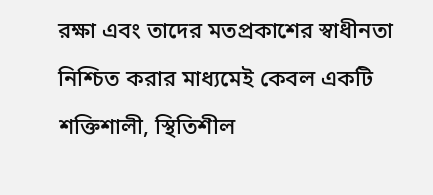রক্ষা এবং তাদের মতপ্রকাশের স্বাধীনতা নিশ্চিত করার মাধ্যমেই কেবল একটি শক্তিশালী, স্থিতিশীল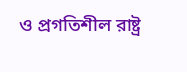ও প্রগতিশীল রাষ্ট্র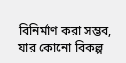বিনির্মাণ করা সম্ভব, যার কোনো বিকল্প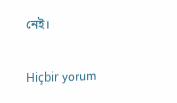নেই।

Hiçbir yorum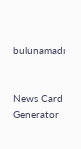bulunamadı


News Card Generator